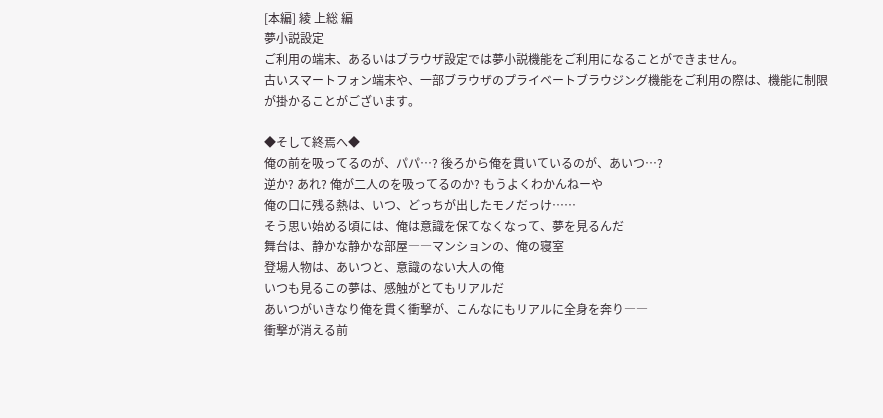[本編] 綾 上総 編
夢小説設定
ご利用の端末、あるいはブラウザ設定では夢小説機能をご利用になることができません。
古いスマートフォン端末や、一部ブラウザのプライベートブラウジング機能をご利用の際は、機能に制限が掛かることがございます。

◆そして終焉へ◆
俺の前を吸ってるのが、パパ…? 後ろから俺を貫いているのが、あいつ…?
逆か? あれ? 俺が二人のを吸ってるのか? もうよくわかんねーや
俺の口に残る熱は、いつ、どっちが出したモノだっけ……
そう思い始める頃には、俺は意識を保てなくなって、夢を見るんだ
舞台は、静かな静かな部屋――マンションの、俺の寝室
登場人物は、あいつと、意識のない大人の俺
いつも見るこの夢は、感触がとてもリアルだ
あいつがいきなり俺を貫く衝撃が、こんなにもリアルに全身を奔り――
衝撃が消える前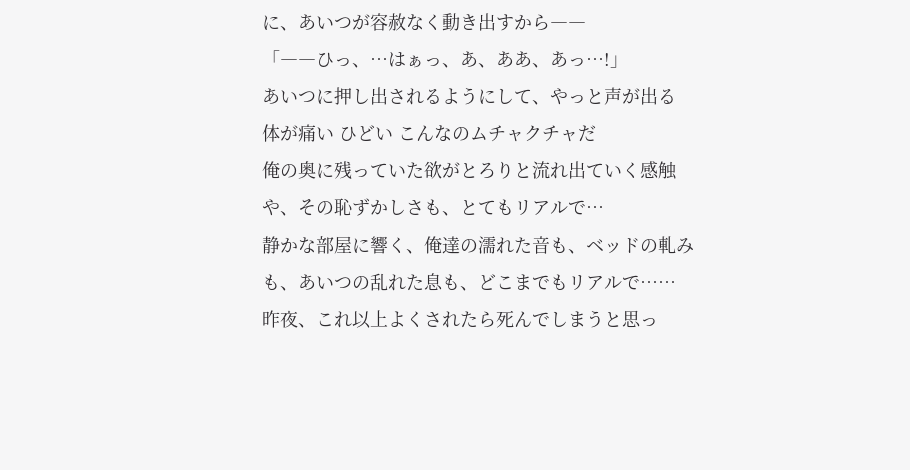に、あいつが容赦なく動き出すから――
「――ひっ、…はぁっ、あ、ああ、あっ…!」
あいつに押し出されるようにして、やっと声が出る
体が痛い ひどい こんなのムチャクチャだ
俺の奥に残っていた欲がとろりと流れ出ていく感触や、その恥ずかしさも、とてもリアルで…
静かな部屋に響く、俺達の濡れた音も、ベッドの軋みも、あいつの乱れた息も、どこまでもリアルで……
昨夜、これ以上よくされたら死んでしまうと思っ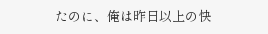たのに、俺は昨日以上の快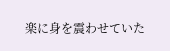楽に身を震わせていた